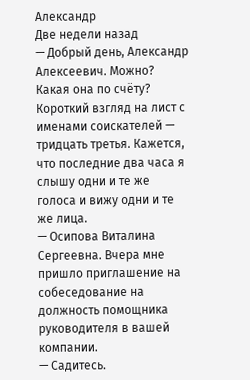Александр
Две недели назад
— Добрый день, Александр Алексеевич. Можно?
Какая она по счёту? Короткий взгляд на лист с именами соискателей — тридцать третья. Кажется, что последние два часа я слышу одни и те же голоса и вижу одни и те же лица.
— Осипова Виталина Сергеевна. Вчера мне пришло приглашение на собеседование на должность помощника руководителя в вашей компании.
— Садитесь.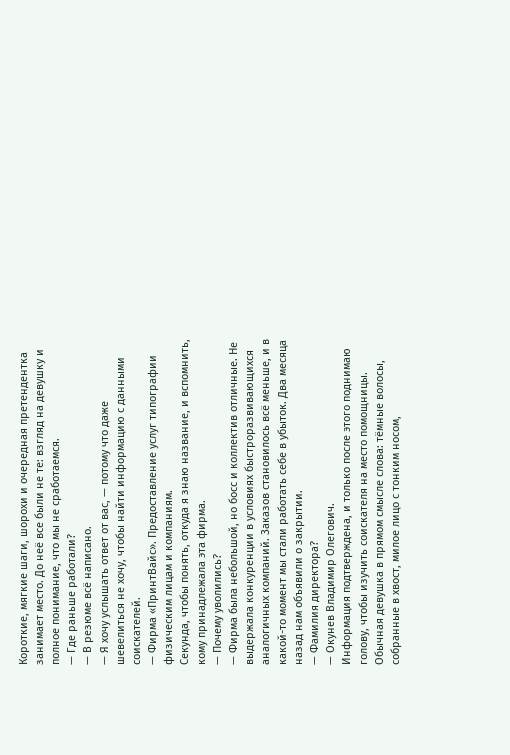Короткие, мягкие шаги, шорохи и очередная претендентка занимает место. До неё все были не те: взгляд на девушку и полное понимание, что мы не сработаемся.
— Где раньше работали?
— В резюме всё написано.
— Я хочу услышать ответ от вас, — потому что даже шевелиться не хочу, чтобы найти информацию с данными соискателей.
— Фирма «ПринтВайс». Предоставление услуг типографии физическим лицам и компаниям.
Секунда, чтобы понять, откуда я знаю название, и вспомнить, кому принадлежала эта фирма.
— Почему уволились?
— Фирма была небольшой, но босс и коллектив отличные. Не выдержала конкуренции в условиях быстроразвивающихся аналогичных компаний. Заказов становилось всё меньше, и в какой-то момент мы стали работать себе в убыток. Два месяца назад нам объявили о закрытии.
— Фамилия директора?
— Окунев Владимир Олегович.
Информация подтверждена, и только после этого поднимаю голову, чтобы изучить соискателя на место помощницы. Обычная девушка в прямом смысле слова: тёмные волосы, собранные в хвост, милое лицо с тонким носом,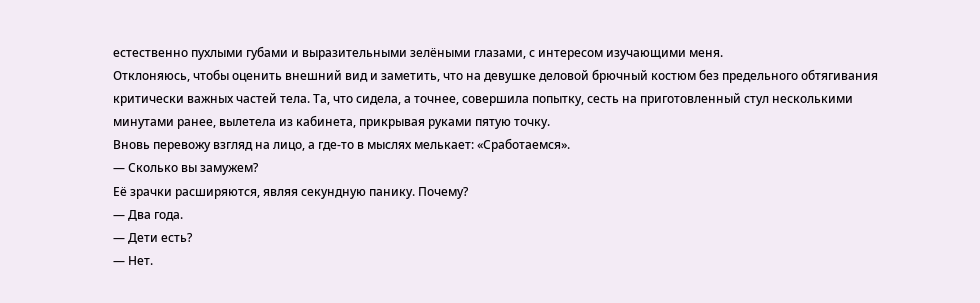естественно пухлыми губами и выразительными зелёными глазами, с интересом изучающими меня.
Отклоняюсь, чтобы оценить внешний вид и заметить, что на девушке деловой брючный костюм без предельного обтягивания критически важных частей тела. Та, что сидела, а точнее, совершила попытку, сесть на приготовленный стул несколькими минутами ранее, вылетела из кабинета, прикрывая руками пятую точку.
Вновь перевожу взгляд на лицо, а где-то в мыслях мелькает: «Сработаемся».
— Сколько вы замужем?
Её зрачки расширяются, являя секундную панику. Почему?
— Два года.
— Дети есть?
— Нет.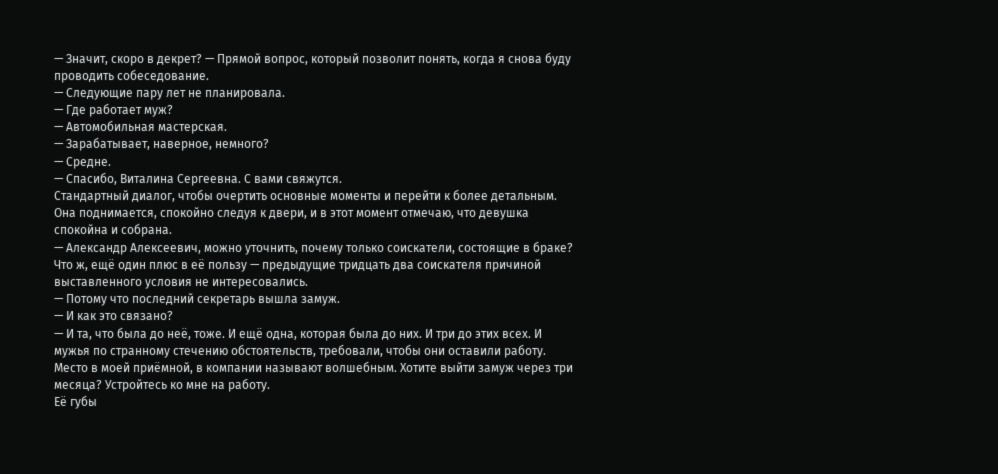— Значит, скоро в декрет? — Прямой вопрос, который позволит понять, когда я снова буду проводить собеседование.
— Следующие пару лет не планировала.
— Где работает муж?
— Автомобильная мастерская.
— Зарабатывает, наверное, немного?
— Средне.
— Спасибо, Виталина Сергеевна. С вами свяжутся.
Стандартный диалог, чтобы очертить основные моменты и перейти к более детальным. Она поднимается, спокойно следуя к двери, и в этот момент отмечаю, что девушка спокойна и собрана.
— Александр Алексеевич, можно уточнить, почему только соискатели, состоящие в браке?
Что ж, ещё один плюс в её пользу — предыдущие тридцать два соискателя причиной выставленного условия не интересовались.
— Потому что последний секретарь вышла замуж.
— И как это связано?
— И та, что была до неё, тоже. И ещё одна, которая была до них. И три до этих всех. И мужья по странному стечению обстоятельств, требовали, чтобы они оставили работу. Место в моей приёмной, в компании называют волшебным. Хотите выйти замуж через три месяца? Устройтесь ко мне на работу.
Её губы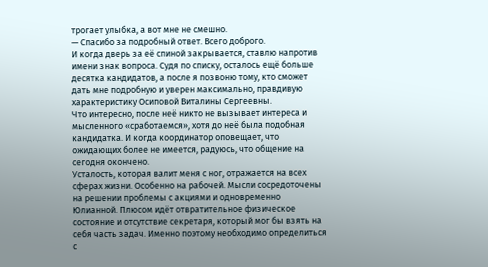трогает улыбка, а вот мне не смешно.
— Спасибо за подробный ответ. Всего доброго.
И когда дверь за её спиной закрывается, ставлю напротив имени знак вопроса. Судя по списку, осталось ещё больше десятка кандидатов, а после я позвоню тому, кто сможет дать мне подробную и уверен максимально, правдивую характеристику Осиповой Виталины Сергеевны.
Что интересно, после неё никто не вызывает интереса и мысленного «сработаемся», хотя до неё была подобная кандидатка. И когда координатор оповещает, что ожидающих более не имеется, радуюсь, что общение на сегодня окончено.
Усталость, которая валит меня с ног, отражается на всех сферах жизни. Особенно на рабочей. Мысли сосредоточены на решении проблемы с акциями и одновременно Юлианной. Плюсом идёт отвратительное физическое состояние и отсутствие секретаря, который мог бы взять на себя часть задач. Именно поэтому необходимо определиться с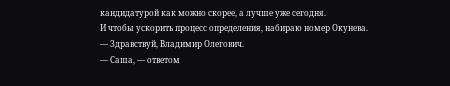кандидатурой как можно скорее, а лучше уже сегодня.
И чтобы ускорить процесс определения, набираю номер Окунева.
— Здравствуй, Владимир Олегович.
— Саша, — ответом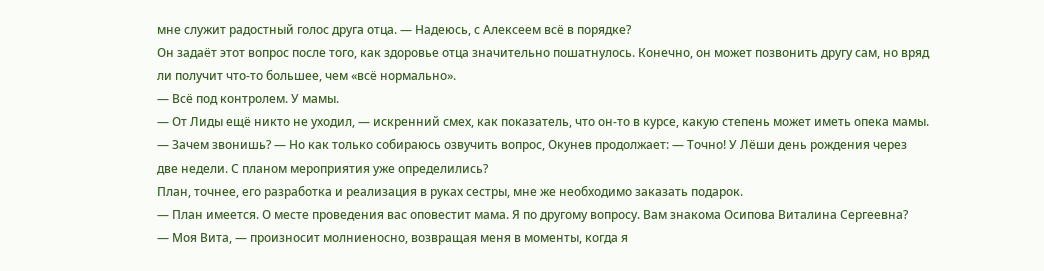мне служит радостный голос друга отца. — Надеюсь, с Алексеем всё в порядке?
Он задаёт этот вопрос после того, как здоровье отца значительно пошатнулось. Конечно, он может позвонить другу сам, но вряд ли получит что-то большее, чем «всё нормально».
— Всё под контролем. У мамы.
— От Лиды ещё никто не уходил, — искренний смех, как показатель, что он-то в курсе, какую степень может иметь опека мамы. — Зачем звонишь? — Но как только собираюсь озвучить вопрос, Окунев продолжает: — Точно! У Лёши день рождения через две недели. С планом мероприятия уже определились?
План, точнее, его разработка и реализация в руках сестры, мне же необходимо заказать подарок.
— План имеется. О месте проведения вас оповестит мама. Я по другому вопросу. Вам знакома Осипова Виталина Сергеевна?
— Моя Вита, — произносит молниеносно, возвращая меня в моменты, когда я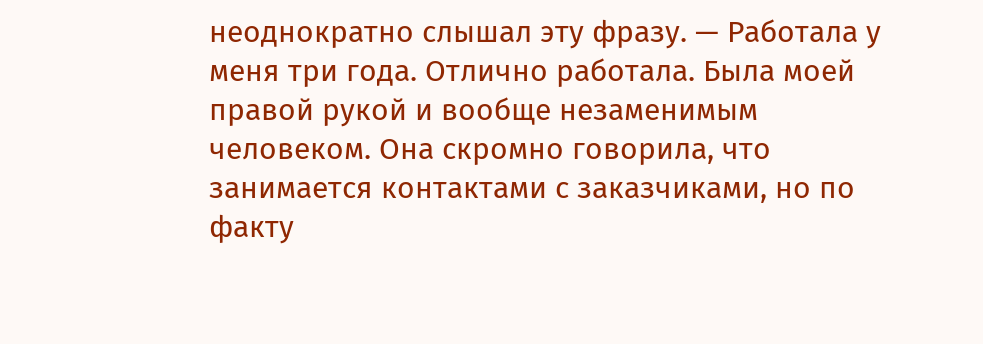неоднократно слышал эту фразу. — Работала у меня три года. Отлично работала. Была моей правой рукой и вообще незаменимым человеком. Она скромно говорила, что занимается контактами с заказчиками, но по факту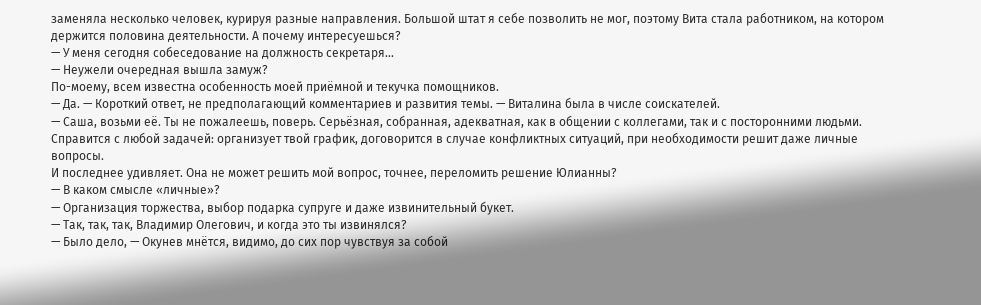заменяла несколько человек, курируя разные направления. Большой штат я себе позволить не мог, поэтому Вита стала работником, на котором держится половина деятельности. А почему интересуешься?
— У меня сегодня собеседование на должность секретаря…
— Неужели очередная вышла замуж?
По-моему, всем известна особенность моей приёмной и текучка помощников.
— Да. — Короткий ответ, не предполагающий комментариев и развития темы. — Виталина была в числе соискателей.
— Саша, возьми её. Ты не пожалеешь, поверь. Серьёзная, собранная, адекватная, как в общении с коллегами, так и с посторонними людьми. Справится с любой задачей: организует твой график, договорится в случае конфликтных ситуаций, при необходимости решит даже личные вопросы.
И последнее удивляет. Она не может решить мой вопрос, точнее, переломить решение Юлианны?
— В каком смысле «личные»?
— Организация торжества, выбор подарка супруге и даже извинительный букет.
— Так, так, так, Владимир Олегович, и когда это ты извинялся?
— Было дело, — Окунев мнётся, видимо, до сих пор чувствуя за собой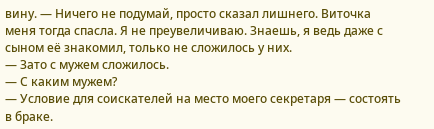вину. — Ничего не подумай, просто сказал лишнего. Виточка меня тогда спасла. Я не преувеличиваю. Знаешь, я ведь даже с сыном её знакомил, только не сложилось у них.
— Зато с мужем сложилось.
— С каким мужем?
— Условие для соискателей на место моего секретаря — состоять в браке.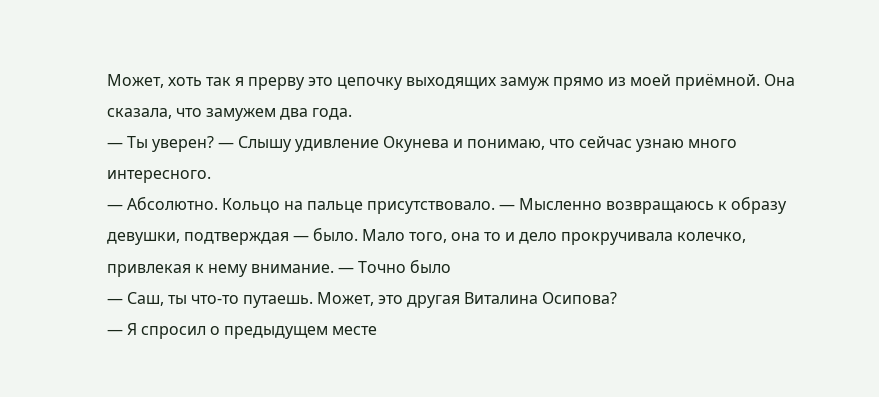Может, хоть так я прерву это цепочку выходящих замуж прямо из моей приёмной. Она сказала, что замужем два года.
— Ты уверен? — Слышу удивление Окунева и понимаю, что сейчас узнаю много интересного.
— Абсолютно. Кольцо на пальце присутствовало. — Мысленно возвращаюсь к образу девушки, подтверждая — было. Мало того, она то и дело прокручивала колечко, привлекая к нему внимание. — Точно было
— Саш, ты что-то путаешь. Может, это другая Виталина Осипова?
— Я спросил о предыдущем месте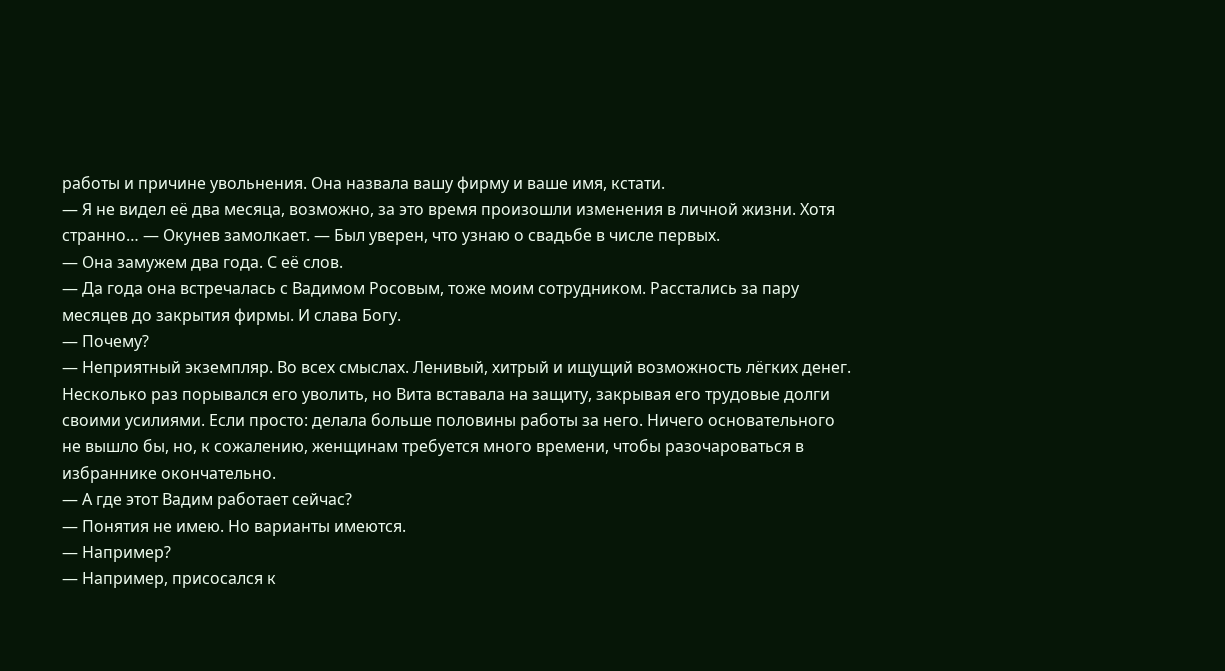работы и причине увольнения. Она назвала вашу фирму и ваше имя, кстати.
— Я не видел её два месяца, возможно, за это время произошли изменения в личной жизни. Хотя странно… — Окунев замолкает. — Был уверен, что узнаю о свадьбе в числе первых.
— Она замужем два года. С её слов.
— Да года она встречалась с Вадимом Росовым, тоже моим сотрудником. Расстались за пару месяцев до закрытия фирмы. И слава Богу.
— Почему?
— Неприятный экземпляр. Во всех смыслах. Ленивый, хитрый и ищущий возможность лёгких денег. Несколько раз порывался его уволить, но Вита вставала на защиту, закрывая его трудовые долги своими усилиями. Если просто: делала больше половины работы за него. Ничего основательного не вышло бы, но, к сожалению, женщинам требуется много времени, чтобы разочароваться в избраннике окончательно.
— А где этот Вадим работает сейчас?
— Понятия не имею. Но варианты имеются.
— Например?
— Например, присосался к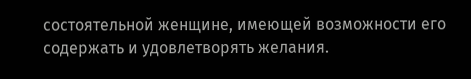состоятельной женщине, имеющей возможности его содержать и удовлетворять желания.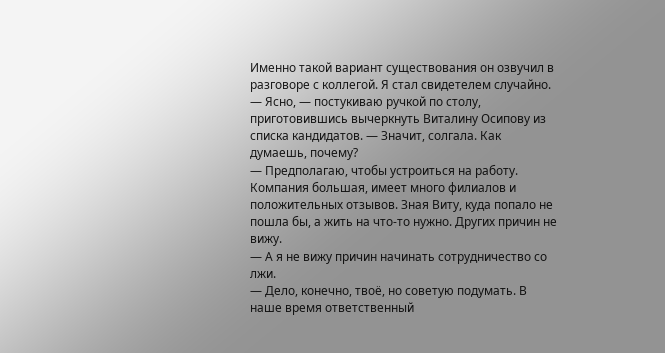Именно такой вариант существования он озвучил в разговоре с коллегой. Я стал свидетелем случайно.
— Ясно, — постукиваю ручкой по столу, приготовившись вычеркнуть Виталину Осипову из списка кандидатов. — Значит, солгала. Как думаешь, почему?
— Предполагаю, чтобы устроиться на работу. Компания большая, имеет много филиалов и положительных отзывов. Зная Виту, куда попало не пошла бы, а жить на что-то нужно. Других причин не вижу.
— А я не вижу причин начинать сотрудничество со лжи.
— Дело, конечно, твоё, но советую подумать. В наше время ответственный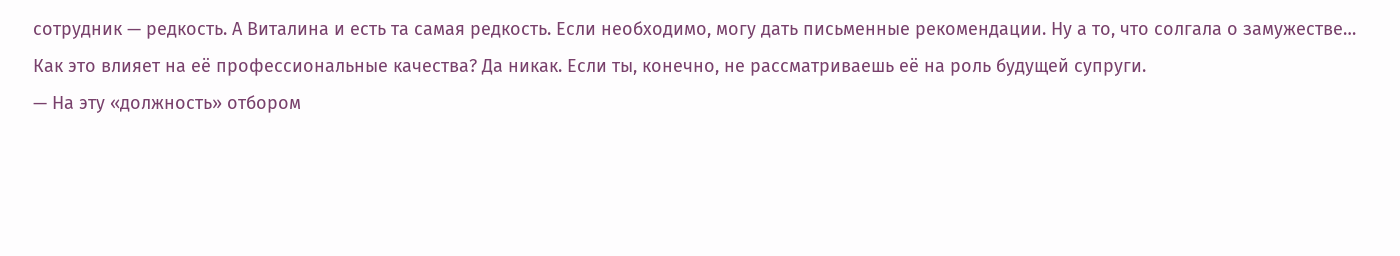сотрудник — редкость. А Виталина и есть та самая редкость. Если необходимо, могу дать письменные рекомендации. Ну а то, что солгала о замужестве… Как это влияет на её профессиональные качества? Да никак. Если ты, конечно, не рассматриваешь её на роль будущей супруги.
— На эту «должность» отбором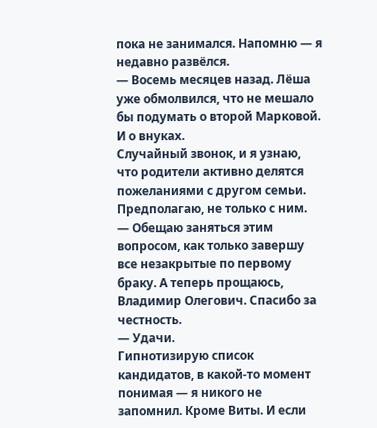пока не занимался. Напомню — я недавно развёлся.
— Восемь месяцев назад. Лёша уже обмолвился, что не мешало бы подумать о второй Марковой. И о внуках.
Случайный звонок, и я узнаю, что родители активно делятся пожеланиями с другом семьи. Предполагаю, не только с ним.
— Обещаю заняться этим вопросом, как только завершу все незакрытые по первому браку. А теперь прощаюсь, Владимир Олегович. Спасибо за честность.
— Удачи.
Гипнотизирую список кандидатов, в какой-то момент понимая — я никого не запомнил. Кроме Виты. И если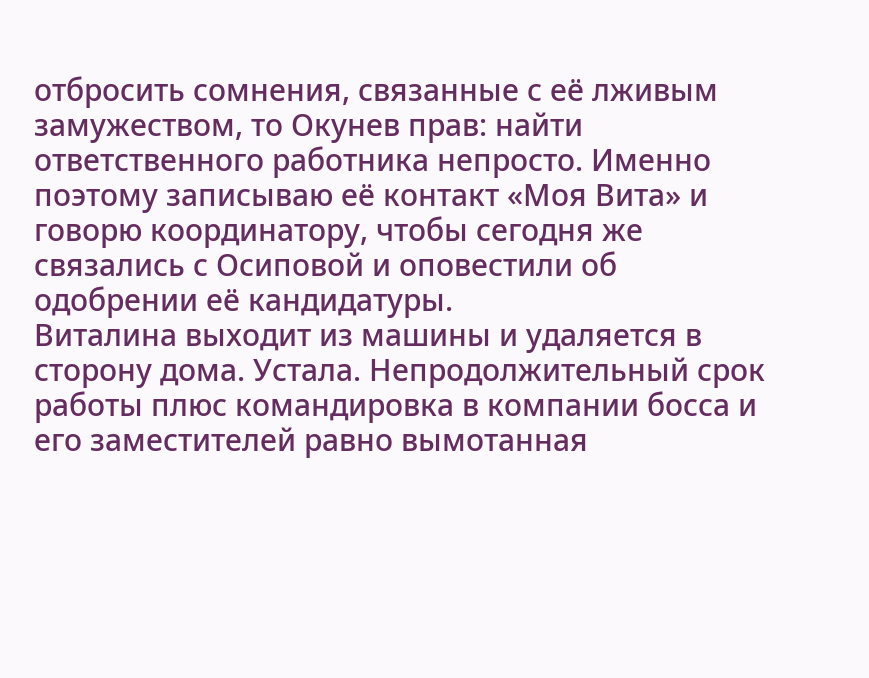отбросить сомнения, связанные с её лживым замужеством, то Окунев прав: найти ответственного работника непросто. Именно поэтому записываю её контакт «Моя Вита» и говорю координатору, чтобы сегодня же связались с Осиповой и оповестили об одобрении её кандидатуры.
Виталина выходит из машины и удаляется в сторону дома. Устала. Непродолжительный срок работы плюс командировка в компании босса и его заместителей равно вымотанная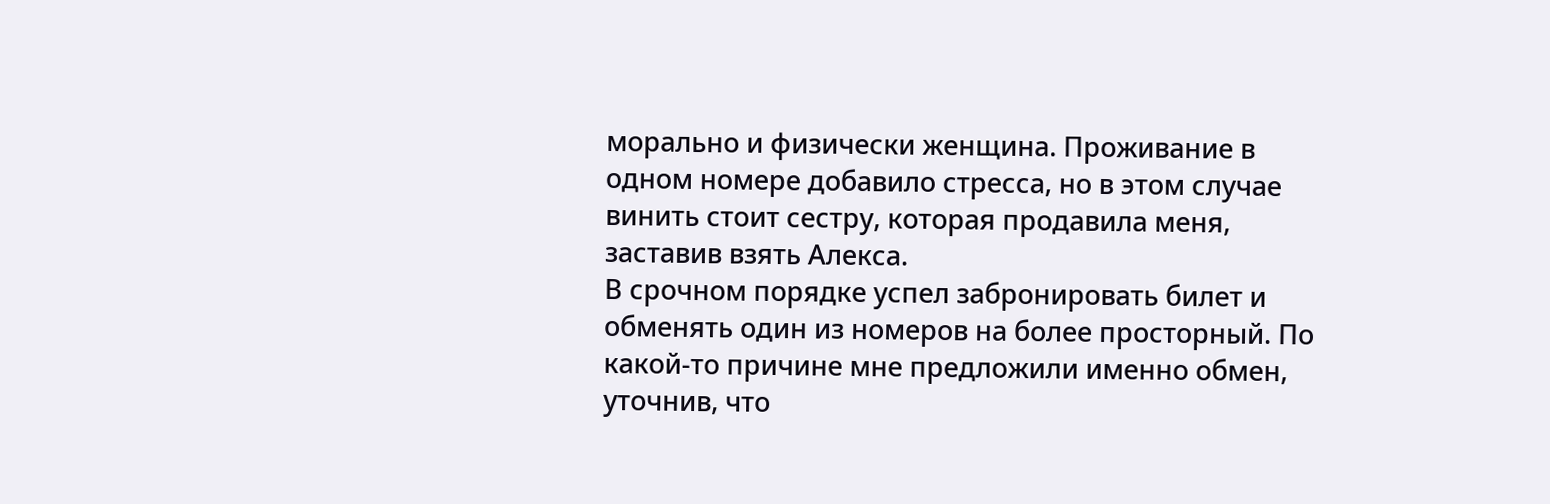морально и физически женщина. Проживание в одном номере добавило стресса, но в этом случае винить стоит сестру, которая продавила меня, заставив взять Алекса.
В срочном порядке успел забронировать билет и обменять один из номеров на более просторный. По какой-то причине мне предложили именно обмен, уточнив, что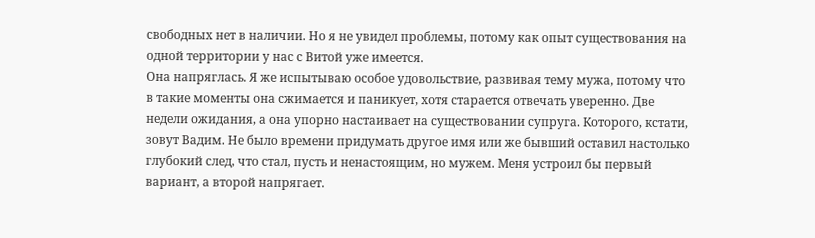свободных нет в наличии. Но я не увидел проблемы, потому как опыт существования на одной территории у нас с Витой уже имеется.
Она напряглась. Я же испытываю особое удовольствие, развивая тему мужа, потому что в такие моменты она сжимается и паникует, хотя старается отвечать уверенно. Две недели ожидания, а она упорно настаивает на существовании супруга. Которого, кстати, зовут Вадим. Не было времени придумать другое имя или же бывший оставил настолько глубокий след, что стал, пусть и ненастоящим, но мужем. Меня устроил бы первый вариант, а второй напрягает.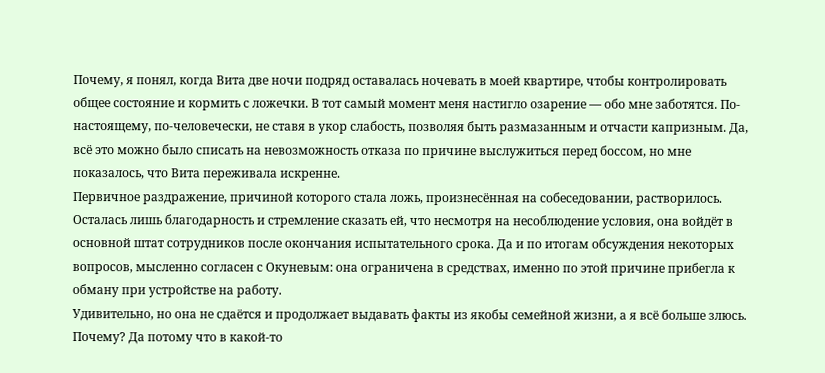Почему, я понял, когда Вита две ночи подряд оставалась ночевать в моей квартире, чтобы контролировать общее состояние и кормить с ложечки. В тот самый момент меня настигло озарение — обо мне заботятся. По-настоящему, по-человечески, не ставя в укор слабость, позволяя быть размазанным и отчасти капризным. Да, всё это можно было списать на невозможность отказа по причине выслужиться перед боссом, но мне показалось, что Вита переживала искренне.
Первичное раздражение, причиной которого стала ложь, произнесённая на собеседовании, растворилось. Осталась лишь благодарность и стремление сказать ей, что несмотря на несоблюдение условия, она войдёт в основной штат сотрудников после окончания испытательного срока. Да и по итогам обсуждения некоторых вопросов, мысленно согласен с Окуневым: она ограничена в средствах, именно по этой причине прибегла к обману при устройстве на работу.
Удивительно, но она не сдаётся и продолжает выдавать факты из якобы семейной жизни, а я всё больше злюсь. Почему? Да потому что в какой-то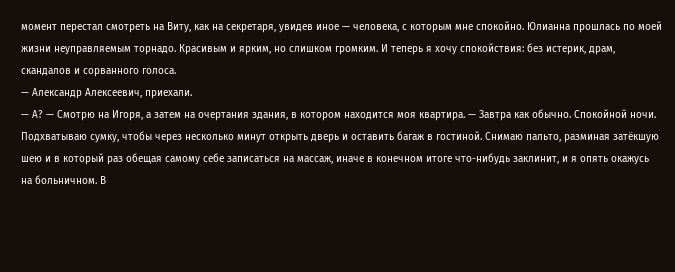момент перестал смотреть на Виту, как на секретаря, увидев иное — человека, с которым мне спокойно. Юлианна прошлась по моей жизни неуправляемым торнадо. Красивым и ярким, но слишком громким. И теперь я хочу спокойствия: без истерик, драм, скандалов и сорванного голоса.
— Александр Алексеевич, приехали.
— А? — Смотрю на Игоря, а затем на очертания здания, в котором находится моя квартира. — Завтра как обычно. Спокойной ночи.
Подхватываю сумку, чтобы через несколько минут открыть дверь и оставить багаж в гостиной. Снимаю пальто, разминая затёкшую шею и в который раз обещая самому себе записаться на массаж, иначе в конечном итоге что-нибудь заклинит, и я опять окажусь на больничном. В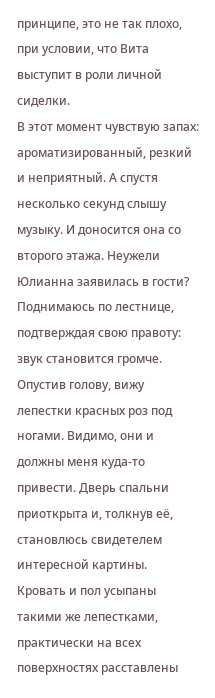принципе, это не так плохо, при условии, что Вита выступит в роли личной сиделки.
В этот момент чувствую запах: ароматизированный, резкий и неприятный. А спустя несколько секунд слышу музыку. И доносится она со второго этажа. Неужели Юлианна заявилась в гости?
Поднимаюсь по лестнице, подтверждая свою правоту: звук становится громче. Опустив голову, вижу лепестки красных роз под ногами. Видимо, они и должны меня куда-то привести. Дверь спальни приоткрыта и, толкнув её, становлюсь свидетелем интересной картины.
Кровать и пол усыпаны такими же лепестками, практически на всех поверхностях расставлены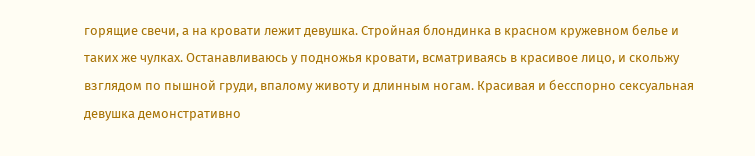горящие свечи, а на кровати лежит девушка. Стройная блондинка в красном кружевном белье и таких же чулках. Останавливаюсь у подножья кровати, всматриваясь в красивое лицо, и скольжу взглядом по пышной груди, впалому животу и длинным ногам. Красивая и бесспорно сексуальная девушка демонстративно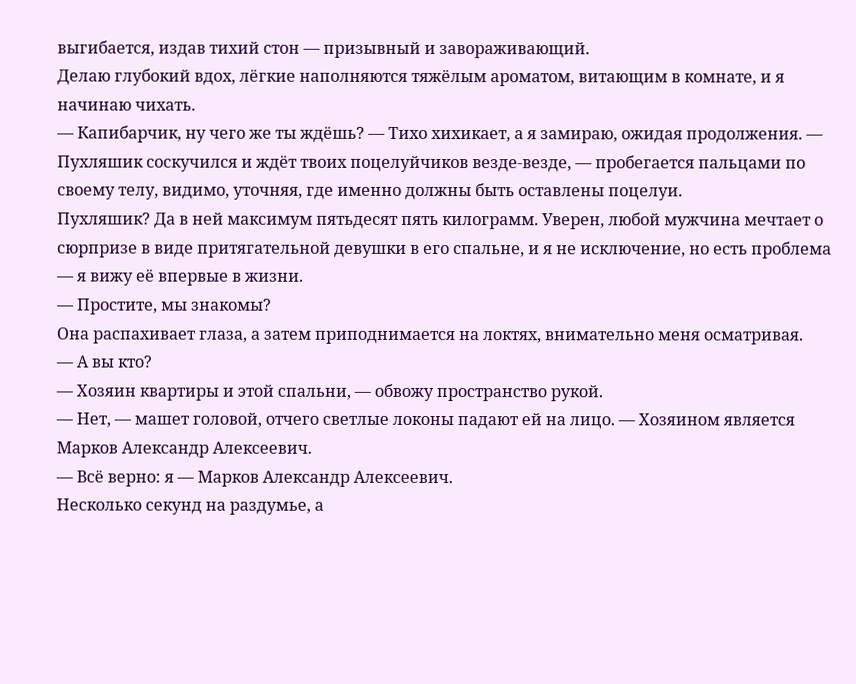выгибается, издав тихий стон — призывный и завораживающий.
Делаю глубокий вдох, лёгкие наполняются тяжёлым ароматом, витающим в комнате, и я начинаю чихать.
— Капибарчик, ну чего же ты ждёшь? — Тихо хихикает, а я замираю, ожидая продолжения. — Пухляшик соскучился и ждёт твоих поцелуйчиков везде-везде, — пробегается пальцами по своему телу, видимо, уточняя, где именно должны быть оставлены поцелуи.
Пухляшик? Да в ней максимум пятьдесят пять килограмм. Уверен, любой мужчина мечтает о сюрпризе в виде притягательной девушки в его спальне, и я не исключение, но есть проблема — я вижу её впервые в жизни.
— Простите, мы знакомы?
Она распахивает глаза, а затем приподнимается на локтях, внимательно меня осматривая.
— А вы кто?
— Хозяин квартиры и этой спальни, — обвожу пространство рукой.
— Нет, — машет головой, отчего светлые локоны падают ей на лицо. — Хозяином является Марков Александр Алексеевич.
— Всё верно: я — Марков Александр Алексеевич.
Несколько секунд на раздумье, а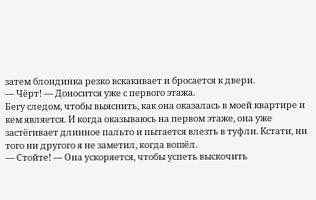затем блондинка резко вскакивает и бросается к двери.
— Чёрт! — Доносится уже с первого этажа.
Бегу следом, чтобы выяснить, как она оказалась в моей квартире и кем является. И когда оказываюсь на первом этаже, она уже застёгивает длинное пальто и пытается влезть в туфли. Кстати, ни того ни другого я не заметил, когда вошёл.
— Стойте! — Она ускоряется, чтобы успеть выскочить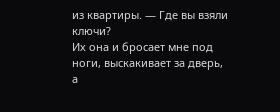из квартиры. — Где вы взяли ключи?
Их она и бросает мне под ноги, выскакивает за дверь, а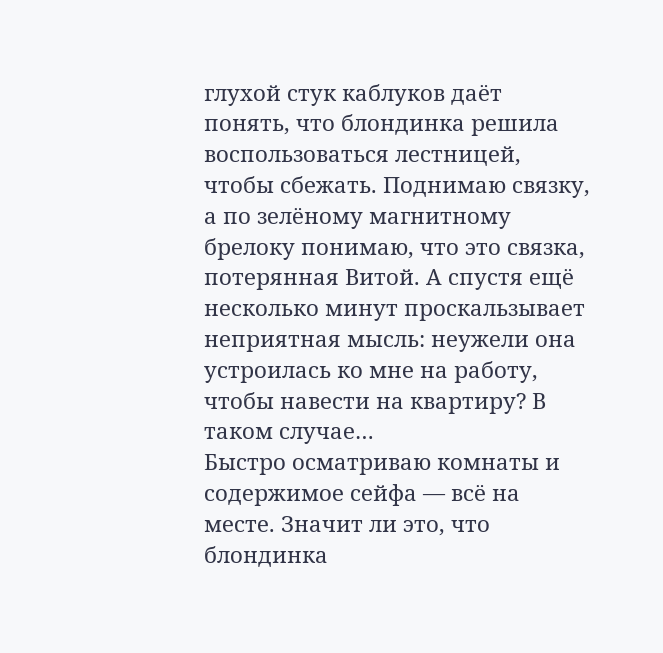глухой стук каблуков даёт понять, что блондинка решила воспользоваться лестницей, чтобы сбежать. Поднимаю связку, а по зелёному магнитному брелоку понимаю, что это связка, потерянная Витой. А спустя ещё несколько минут проскальзывает неприятная мысль: неужели она устроилась ко мне на работу, чтобы навести на квартиру? В таком случае…
Быстро осматриваю комнаты и содержимое сейфа — всё на месте. Значит ли это, что блондинка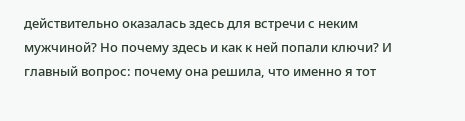действительно оказалась здесь для встречи с неким мужчиной? Но почему здесь и как к ней попали ключи? И главный вопрос: почему она решила, что именно я тот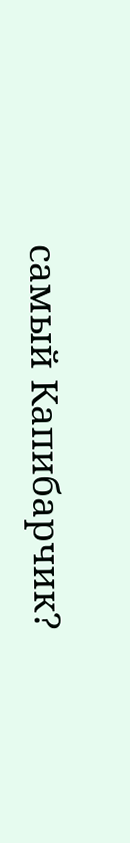самый Капибарчик?